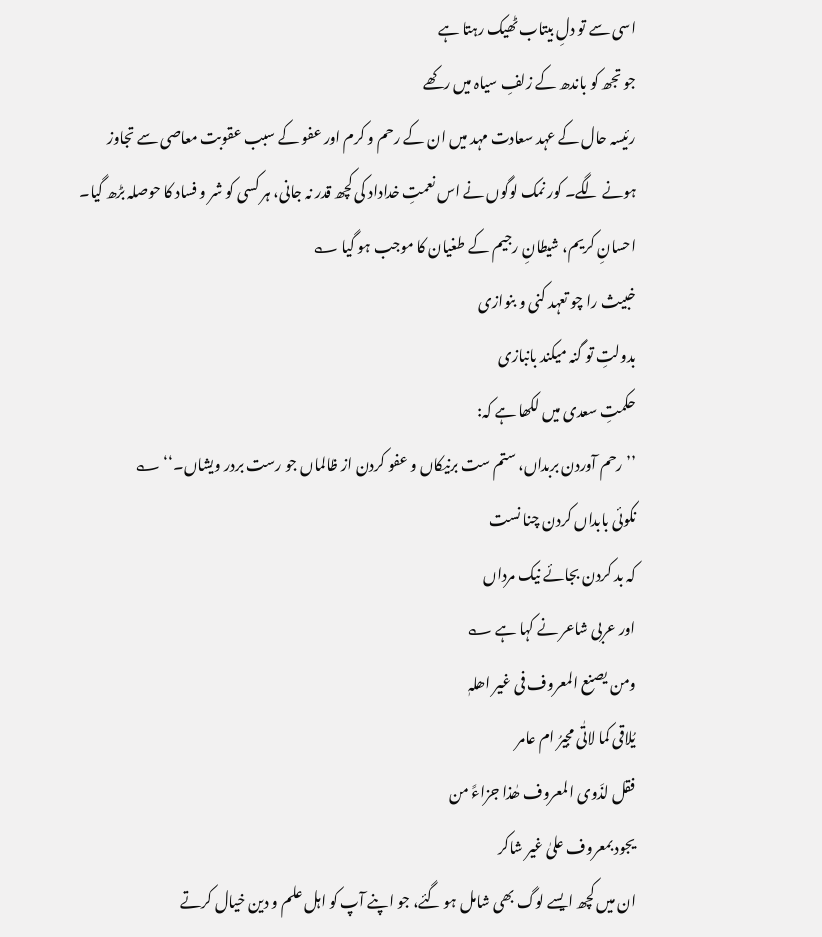اسی سے تو دلِ بیتاب ٹھیک رہتا ہے
جو تجھ کو باندھ کے زلفِ سیاہ میں رکھے
رئیسہ حال کے عہد سعادت مہد میں ان کے رحم و کرم اور عفو کے سبب عقوبت معاصی سے تجاوز ہونے لگے۔ کور نمک لوگوں نے اس نعمتِ خداداد کی کچھ قدر نہ جانی، ہر کسی کو شر و فساد کا حوصلہ بڑھ گیا۔ احسانِ کریم، شیطانِ رجیم کے طغیان کا موجب ہو گیا ؎
خبیث را چو تعہد کنی و بنوازی
بدولتِ تو گنہ میکند بانبازی
حکمتِ سعدی میں لکھا ہے کہ:
’’رحم آوردن بربداں، ستم ست برنیکاں و عفو کردن از ظالماں جو رست بردر ویشاں۔‘‘ ؎
نکوئی بابداں کردن چنا نست
کہ بد کردن بجائے نیک مرداں
اور عربی شاعر نے کہا ہے ؎
ومن یصنع المعروف فی غیر اھلہٖ
یُلاقی کما لاتٰی مجیرُ ام عامر
فقل لذَوی المعروف ھٰذا جزاءً من
یجود بمعروف علیٰ غیر شاکر
ان میں کچھ ایسے لوگ بھی شامل ہو گئے، جو اپنے آپ کو اہل علم و دین خیال کرتے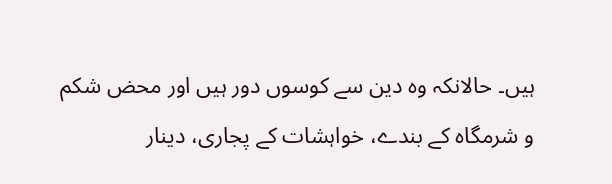ہیں۔ حالانکہ وہ دین سے کوسوں دور ہیں اور محض شکم و شرمگاہ کے بندے، خواہشات کے پجاری، دینار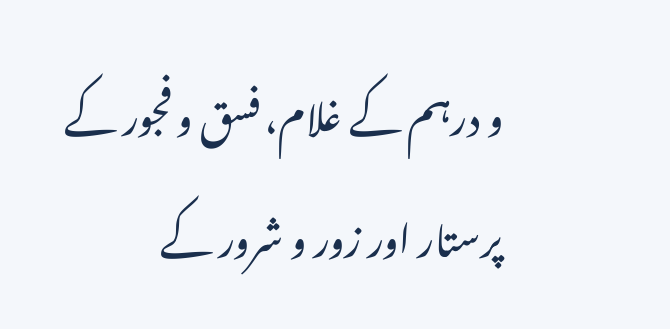و درہم کے غلام، فسق و فجور کے پرستار اور زور و شرور کے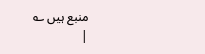منبع ہیں ؎
|